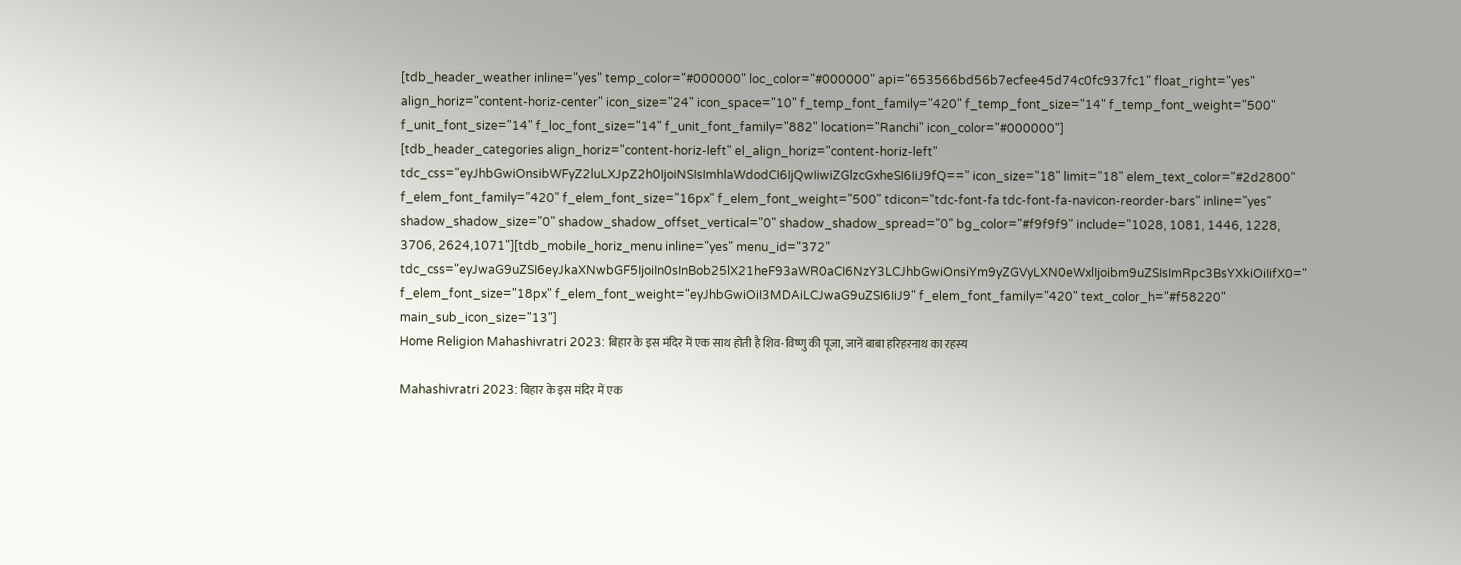[tdb_header_weather inline="yes" temp_color="#000000" loc_color="#000000" api="653566bd56b7ecfee45d74c0fc937fc1" float_right="yes" align_horiz="content-horiz-center" icon_size="24" icon_space="10" f_temp_font_family="420" f_temp_font_size="14" f_temp_font_weight="500" f_unit_font_size="14" f_loc_font_size="14" f_unit_font_family="882" location="Ranchi" icon_color="#000000"]
[tdb_header_categories align_horiz="content-horiz-left" el_align_horiz="content-horiz-left" tdc_css="eyJhbGwiOnsibWFyZ2luLXJpZ2h0IjoiNSIsImhlaWdodCI6IjQwIiwiZGlzcGxheSI6IiJ9fQ==" icon_size="18" limit="18" elem_text_color="#2d2800" f_elem_font_family="420" f_elem_font_size="16px" f_elem_font_weight="500" tdicon="tdc-font-fa tdc-font-fa-navicon-reorder-bars" inline="yes" shadow_shadow_size="0" shadow_shadow_offset_vertical="0" shadow_shadow_spread="0" bg_color="#f9f9f9" include="1028, 1081, 1446, 1228, 3706, 2624,1071"][tdb_mobile_horiz_menu inline="yes" menu_id="372" tdc_css="eyJwaG9uZSI6eyJkaXNwbGF5IjoiIn0sInBob25lX21heF93aWR0aCI6NzY3LCJhbGwiOnsiYm9yZGVyLXN0eWxlIjoibm9uZSIsImRpc3BsYXkiOiIifX0=" f_elem_font_size="18px" f_elem_font_weight="eyJhbGwiOiI3MDAiLCJwaG9uZSI6IiJ9" f_elem_font_family="420" text_color_h="#f58220" main_sub_icon_size="13"]
Home Religion Mahashivratri 2023: बिहार के इस मंदिर में एक साथ होती है शिव-विष्णु की पूजा, जानें बाबा हरिहरनाथ का रहस्य

Mahashivratri 2023: बिहार के इस मंदिर में एक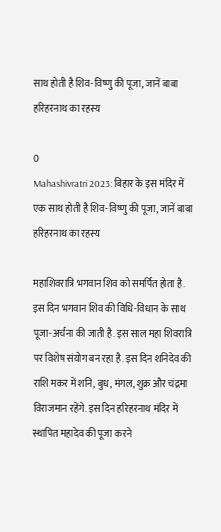साथ होती है शिव-विष्णु की पूजा, जानें बाबा हरिहरनाथ का रहस्य

0
Mahashivratri 2023: बिहार के इस मंदिर में एक साथ होती है शिव-विष्णु की पूजा, जानें बाबा हरिहरनाथ का रहस्य

महाशिवरात्रि भगवान शिव को समर्पित होता है. इस दिन भगवान शिव की विधि-विधान के साथ पूजा-अर्चना की जाती है. इस साल महा शिवरात्रि पर विशेष संयोग बन रहा है. इस दिन शनिदेव की राशि मकर में शनि, बुध, मंगल, शुक्र और चंद्रमा विराजमान रहेंगे. इस दिन हरिहरनाथ मंदिर में स्थापित महादेव की पूजा करने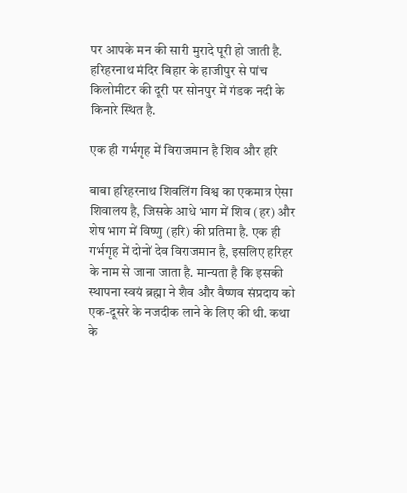पर आपके मन की सारी मुरादे पूरी हो जाती है. हरिहरनाथ मंदिर बिहार के हाजीपुर से पांच किलोमीटर की दूरी पर सोनपुर में गंडक नदी के किनारे स्थित है.

एक ही गर्भगृह में विराजमान है शिव और हरि

बाबा हरिहरनाथ शिवलिंग विश्व का एकमात्र ऐसा शिवालय है, जिसके आधे भाग में शिव (हर) और शेष भाग में विष्णु (हरि) की प्रतिमा है. एक ही गर्भगृह में दोनों देव विराजमान है, इसलिए हरिहर के नाम से जाना जाता है. मान्यता है कि इसकी स्थापना स्वयं ब्रह्मा ने शैव और वैष्णव संप्रदाय को एक-दूसरे के नजदीक लाने के लिए की थी. कथा के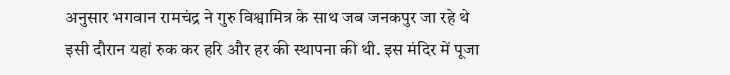अनुसार भगवान रामचंद्र ने गुरु विश्वामित्र के साथ जब जनकपुर जा रहे थे इसी दौरान यहां रुक कर हरि और हर की स्थापना की थी. इस मंदिर में पूजा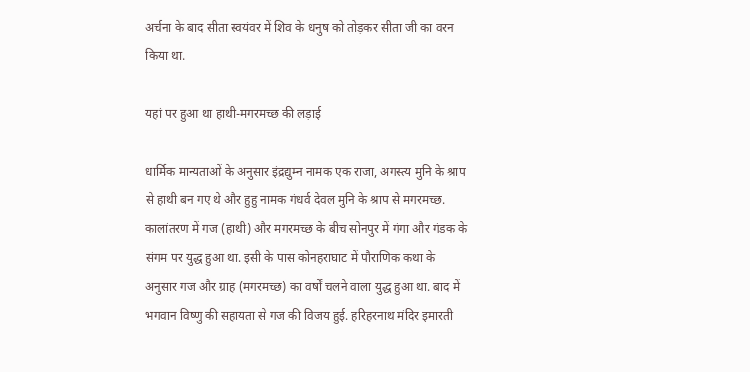अर्चना के बाद सीता स्वयंवर में शिव के धनुष को तोड़कर सीता जी का वरन किया था.

यहां पर हुआ था हाथी-मगरमच्छ की लड़ाई

धार्मिक मान्यताओं के अनुसार इंद्रद्युम्न नामक एक राजा, अगस्त्य मुनि के श्राप से हाथी बन गए थे और हुहु नामक गंधर्व देवल मुनि के श्राप से मगरमच्छ. कालांतरण में गज (हाथी) और मगरमच्छ के बीच सोनपुर में गंगा और गंडक के संगम पर युद्ध हुआ था. इसी के पास कोनहराघाट में पौराणिक कथा के अनुसार गज और ग्राह (मगरमच्छ) का वर्षों चलने वाला युद्ध हुआ था. बाद में भगवान विष्णु की सहायता से गज की विजय हुई. हरिहरनाथ मंदिर इमारती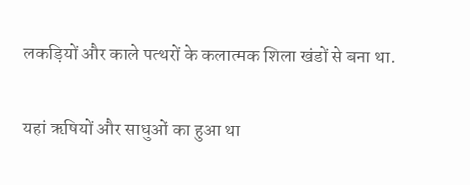लकड़ियों और काले पत्थरों के कलात्मक शिला खंडों से बना था.

यहां ऋषियों और साधुओं का हुआ था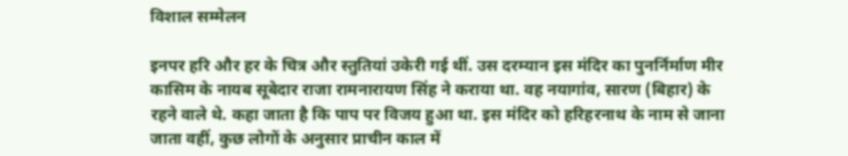विशाल सम्मेलन

इनपर हरि और हर के चित्र और स्तुतियां उकेरी गई थीं. उस दरम्यान इस मंदिर का पुनर्निर्माण मीर कासिम के नायब सूबेदार राजा रामनारायण सिंह ने कराया था. वह नयागांव, सारण (बिहार) के रहने वाले थे. कहा जाता है कि पाप पर विजय हुआ था. इस मंदिर को हरिहरनाथ के नाम से जाना जाता वहीं, कुछ लोगों के अनुसार प्राचीन काल में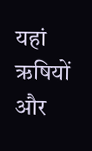यहां ऋषियों और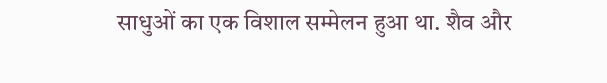साधुओं का एक विशाल सम्मेलन हुआ था. शैव और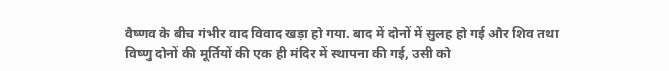वैष्णव के बीच गंभीर वाद विवाद खड़ा हो गया. बाद में दोनों में सुलह हो गई और शिव तथा विष्णु दोनों की मूर्तियों की एक ही मंदिर में स्थापना की गई, उसी को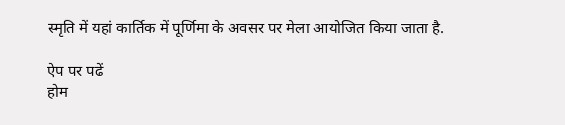स्मृति में यहां कार्तिक में पूर्णिमा के अवसर पर मेला आयोजित किया जाता है.

ऐप पर पढें
होम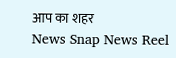आप का शहर
News Snap News Reel